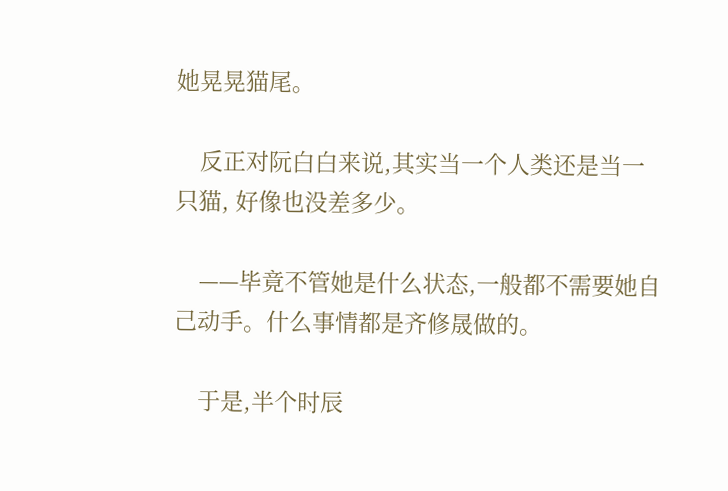她晃晃猫尾。

    反正对阮白白来说,其实当一个人类还是当一只猫, 好像也没差多少。

    ——毕竟不管她是什么状态,一般都不需要她自己动手。什么事情都是齐修晟做的。

    于是,半个时辰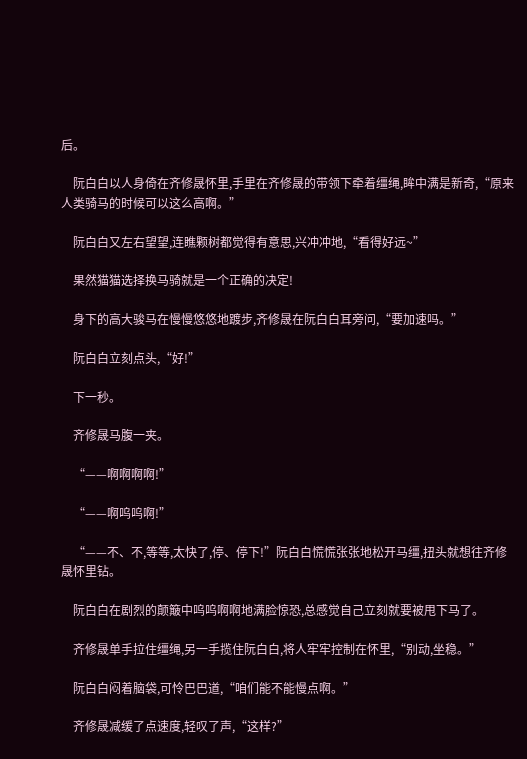后。

    阮白白以人身倚在齐修晟怀里,手里在齐修晟的带领下牵着缰绳,眸中满是新奇,“原来人类骑马的时候可以这么高啊。”

    阮白白又左右望望,连瞧颗树都觉得有意思,兴冲冲地,“看得好远~”

    果然猫猫选择换马骑就是一个正确的决定!

    身下的高大骏马在慢慢悠悠地踱步,齐修晟在阮白白耳旁问,“要加速吗。”

    阮白白立刻点头,“好!”

    下一秒。

    齐修晟马腹一夹。

    “——啊啊啊啊!”

    “——啊呜呜啊!”

    “——不、不,等等,太快了,停、停下!”阮白白慌慌张张地松开马缰,扭头就想往齐修晟怀里钻。

    阮白白在剧烈的颠簸中呜呜啊啊地满脸惊恐,总感觉自己立刻就要被甩下马了。

    齐修晟单手拉住缰绳,另一手揽住阮白白,将人牢牢控制在怀里,“别动,坐稳。”

    阮白白闷着脑袋,可怜巴巴道,“咱们能不能慢点啊。”

    齐修晟减缓了点速度,轻叹了声,“这样?”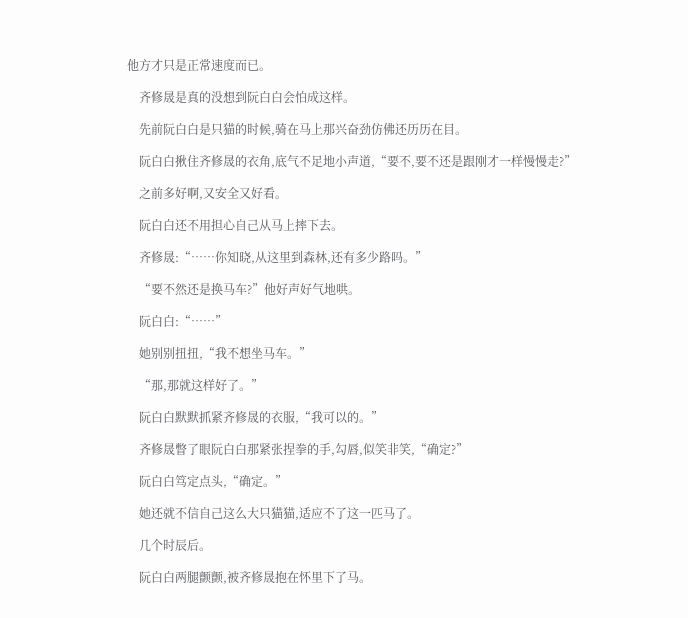他方才只是正常速度而已。

    齐修晟是真的没想到阮白白会怕成这样。

    先前阮白白是只猫的时候,骑在马上那兴奋劲仿佛还历历在目。

    阮白白揪住齐修晟的衣角,底气不足地小声道,“要不,要不还是跟刚才一样慢慢走?”

    之前多好啊,又安全又好看。

    阮白白还不用担心自己从马上摔下去。

    齐修晟:“……你知晓,从这里到森林,还有多少路吗。”

    “要不然还是换马车?”他好声好气地哄。

    阮白白:“……”

    她别别扭扭,“我不想坐马车。”

    “那,那就这样好了。”

    阮白白默默抓紧齐修晟的衣服,“我可以的。”

    齐修晟瞥了眼阮白白那紧张捏拳的手,勾唇,似笑非笑,“确定?”

    阮白白笃定点头,“确定。”

    她还就不信自己这么大只猫猫,适应不了这一匹马了。

    几个时辰后。

    阮白白两腿颤颤,被齐修晟抱在怀里下了马。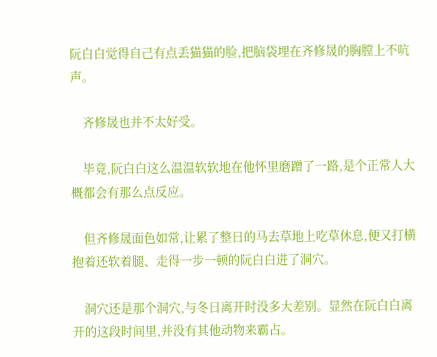阮白白觉得自己有点丢猫猫的脸,把脑袋埋在齐修晟的胸膛上不吭声。

    齐修晟也并不太好受。

    毕竟,阮白白这么温温软软地在他怀里磨蹭了一路,是个正常人大概都会有那么点反应。

    但齐修晟面色如常,让累了整日的马去草地上吃草休息,便又打横抱着还软着腿、走得一步一顿的阮白白进了洞穴。

    洞穴还是那个洞穴,与冬日离开时没多大差别。显然在阮白白离开的这段时间里,并没有其他动物来霸占。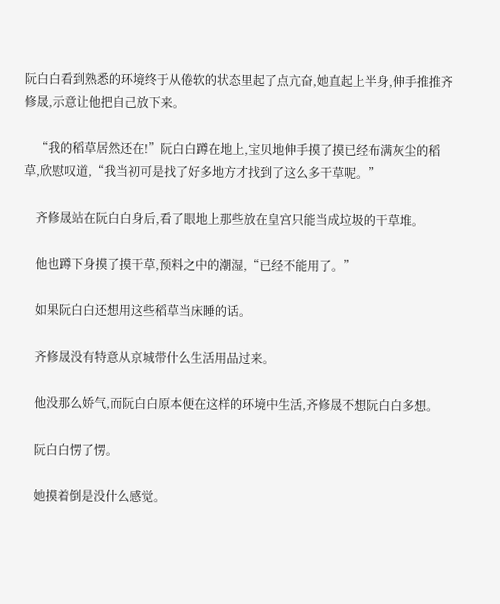阮白白看到熟悉的环境终于从倦软的状态里起了点亢奋,她直起上半身,伸手推推齐修晟,示意让他把自己放下来。

    “我的稻草居然还在!”阮白白蹲在地上,宝贝地伸手摸了摸已经布满灰尘的稻草,欣慰叹道,“我当初可是找了好多地方才找到了这么多干草呢。”

    齐修晟站在阮白白身后,看了眼地上那些放在皇宫只能当成垃圾的干草堆。

    他也蹲下身摸了摸干草,预料之中的潮湿,“已经不能用了。”

    如果阮白白还想用这些稻草当床睡的话。

    齐修晟没有特意从京城带什么生活用品过来。

    他没那么娇气,而阮白白原本便在这样的环境中生活,齐修晟不想阮白白多想。

    阮白白愣了愣。

    她摸着倒是没什么感觉。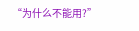“为什么不能用?”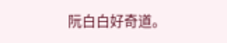阮白白好奇道。